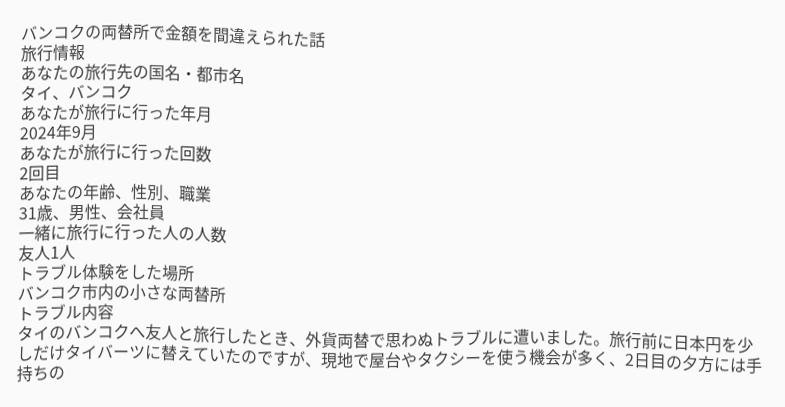バンコクの両替所で金額を間違えられた話
旅行情報
あなたの旅行先の国名・都市名
タイ、バンコク
あなたが旅行に行った年月
2024年9月
あなたが旅行に行った回数
2回目
あなたの年齢、性別、職業
31歳、男性、会社員
一緒に旅行に行った人の人数
友人1人
トラブル体験をした場所
バンコク市内の小さな両替所
トラブル内容
タイのバンコクへ友人と旅行したとき、外貨両替で思わぬトラブルに遭いました。旅行前に日本円を少しだけタイバーツに替えていたのですが、現地で屋台やタクシーを使う機会が多く、2日目の夕方には手持ちの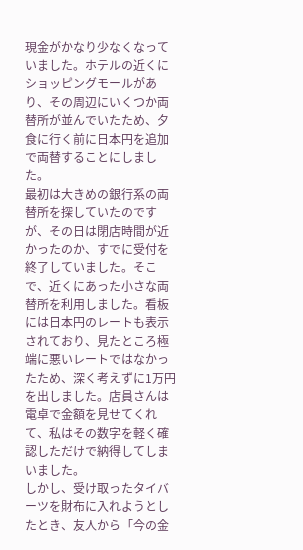現金がかなり少なくなっていました。ホテルの近くにショッピングモールがあり、その周辺にいくつか両替所が並んでいたため、夕食に行く前に日本円を追加で両替することにしました。
最初は大きめの銀行系の両替所を探していたのですが、その日は閉店時間が近かったのか、すでに受付を終了していました。そこで、近くにあった小さな両替所を利用しました。看板には日本円のレートも表示されており、見たところ極端に悪いレートではなかったため、深く考えずに1万円を出しました。店員さんは電卓で金額を見せてくれて、私はその数字を軽く確認しただけで納得してしまいました。
しかし、受け取ったタイバーツを財布に入れようとしたとき、友人から「今の金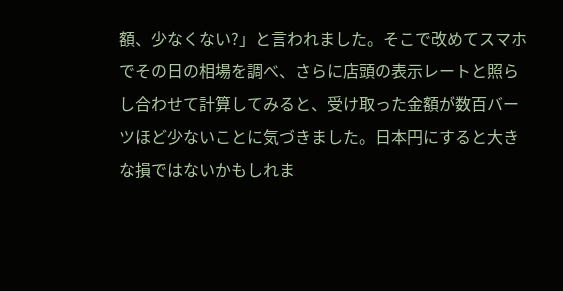額、少なくない?」と言われました。そこで改めてスマホでその日の相場を調べ、さらに店頭の表示レートと照らし合わせて計算してみると、受け取った金額が数百バーツほど少ないことに気づきました。日本円にすると大きな損ではないかもしれま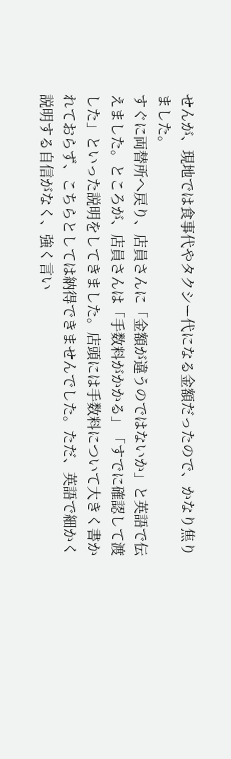せんが、現地では食事代やタクシー代になる金額だったので、かなり焦りました。
すぐに両替所へ戻り、店員さんに「金額が違うのではないか」と英語で伝えました。ところが、店員さんは「手数料がかかる」「すでに確認して渡した」といった説明をしてきました。店頭には手数料について大きく書かれておらず、こちらとしては納得できませんでした。ただ、英語で細かく説明する自信がなく、強く言い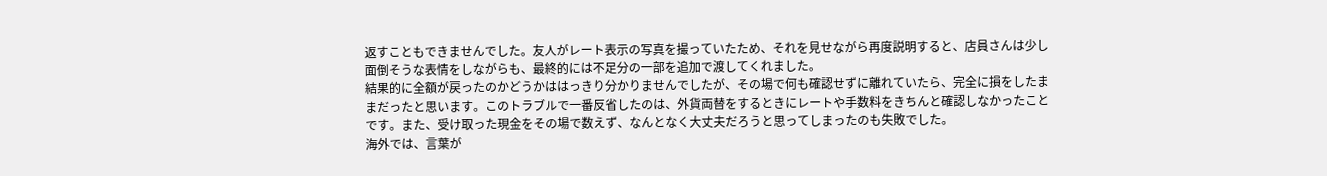返すこともできませんでした。友人がレート表示の写真を撮っていたため、それを見せながら再度説明すると、店員さんは少し面倒そうな表情をしながらも、最終的には不足分の一部を追加で渡してくれました。
結果的に全額が戻ったのかどうかははっきり分かりませんでしたが、その場で何も確認せずに離れていたら、完全に損をしたままだったと思います。このトラブルで一番反省したのは、外貨両替をするときにレートや手数料をきちんと確認しなかったことです。また、受け取った現金をその場で数えず、なんとなく大丈夫だろうと思ってしまったのも失敗でした。
海外では、言葉が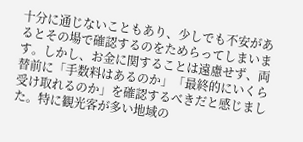十分に通じないこともあり、少しでも不安があるとその場で確認するのをためらってしまいます。しかし、お金に関することは遠慮せず、両替前に「手数料はあるのか」「最終的にいくら受け取れるのか」を確認するべきだと感じました。特に観光客が多い地域の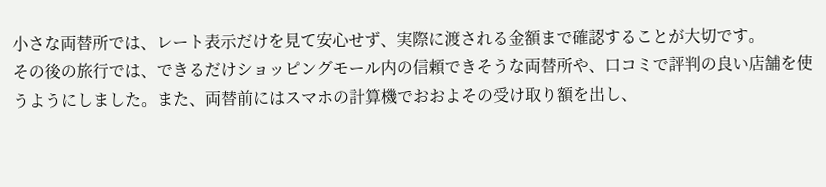小さな両替所では、レート表示だけを見て安心せず、実際に渡される金額まで確認することが大切です。
その後の旅行では、できるだけショッピングモール内の信頼できそうな両替所や、口コミで評判の良い店舗を使うようにしました。また、両替前にはスマホの計算機でおおよその受け取り額を出し、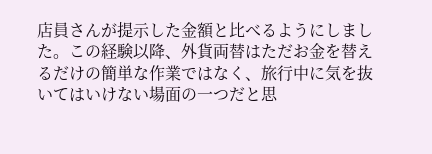店員さんが提示した金額と比べるようにしました。この経験以降、外貨両替はただお金を替えるだけの簡単な作業ではなく、旅行中に気を抜いてはいけない場面の一つだと思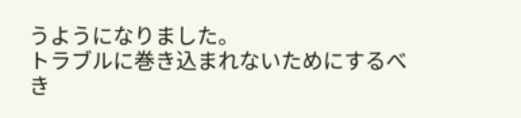うようになりました。
トラブルに巻き込まれないためにするべき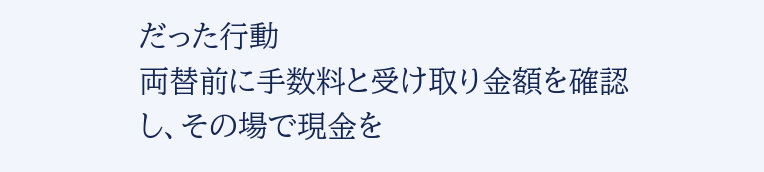だった行動
両替前に手数料と受け取り金額を確認し、その場で現金を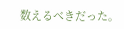数えるべきだった。